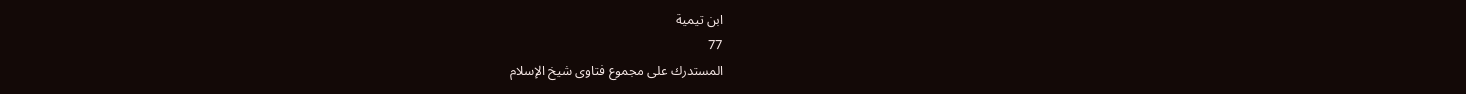ابن تيمية
77
المستدرك على مجموع فتاوى شيخ الإسلام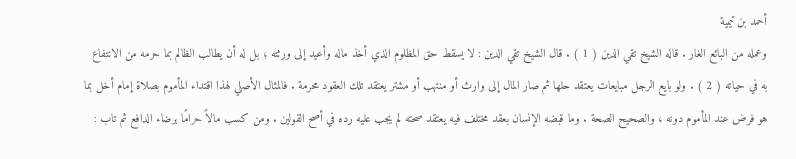أحمد بن تيمية
وعمله من البائع الغار . قاله الشيخ تقي الدين ( 1 ) . قال الشيخ تقي الدين : لا يسقط حق المظلوم الذي أخذ ماله وأعيد إلى ورثته ؛ بل له أن يطالب الظالم بما حرمه من الانتفاع به في حياته ( 2 ) . ولو بايع الرجل مبايعات يعتقد حلها ثم صار المال إلى وارث أو منتهب أو مشتر يعتقد تلك العقود محرمة . فالمثال الأصلي لهذا اقتداء المأموم بصلاة إمام أخل بما هو فرض عند المأموم دونه ، والصحيح الصحة . وما قبضه الإنسان بعقد مختلف فيه يعتقد صحته لم يجب عليه رده في أصح القولين . ومن كسب مالاً حرامًا برضاء الدافع ثم تاب :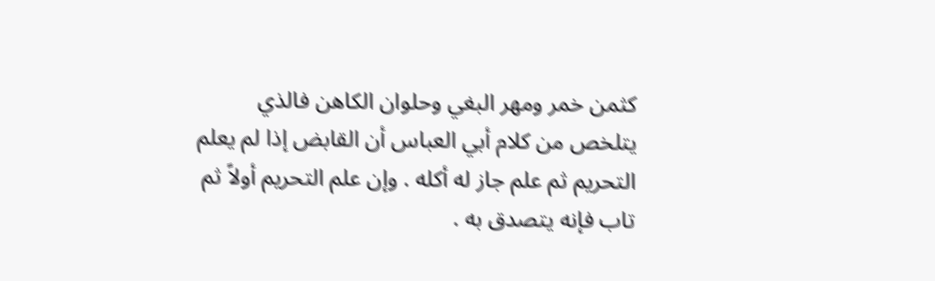كثمن خمر ومهر البغي وحلوان الكاهن فالذي يتلخص من كلام أبي العباس أن القابض إذا لم يعلم التحريم ثم علم جاز له أكله . وإن علم التحريم أولاً ثم تاب فإنه يتصدق به .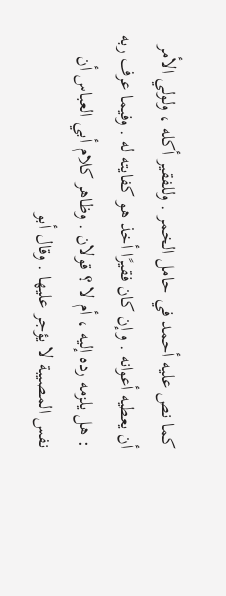كما نص عليه أحمد في حامل الخمر . وللفقير أكله ، ولولي الأمر أن يعطيه أعوانه . وإن كان فقيرًا أخذ هو كفايته له . وفيما عرف ربه : هل يلزمه رده إليه ، أم لا ؟ قولان . وظاهر كلام أبي العباس أن نفس المصيبة لا يؤجر عليها . وقال أبو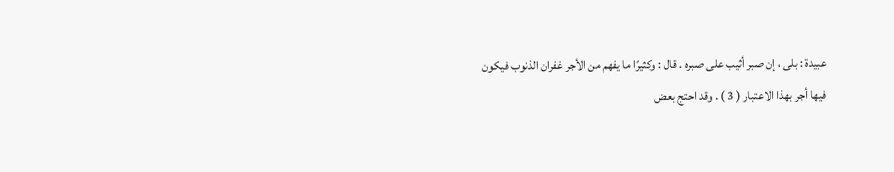عبيدة : بلى ، إن صبر أثيب على صبره . قال : وكثيرًا ما يفهم من الأجر غفران الذنوب فيكون فيها أجر بهذا الاعتبار ( 3 ) . وقد احتج بعض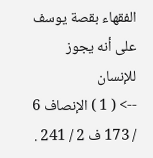الفقهاء بقصة يوسف على أنه يجوز للإنسان
--> ( 1 ) الإنصاف 6 / 173 ف 2 / 241 .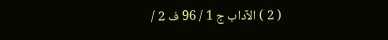( 2 ) الآداب ج 1 / 96 ف 2 /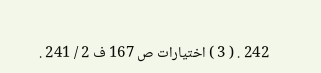242 . ( 3 ) اختيارات ص 167 ف 2 / 241 .